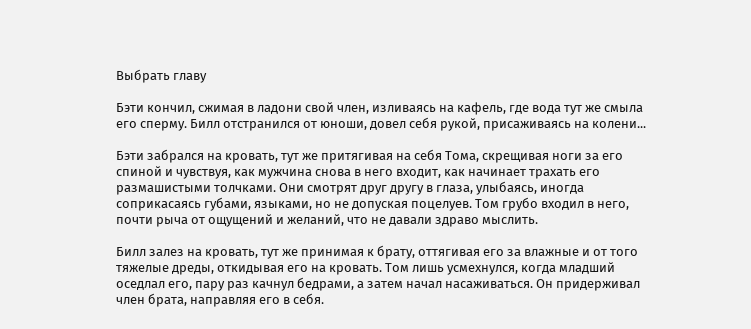Выбрать главу

Бэти кончил, сжимая в ладони свой член, изливаясь на кафель, где вода тут же смыла его сперму. Билл отстранился от юноши, довел себя рукой, присаживаясь на колени...

Бэти забрался на кровать, тут же притягивая на себя Тома, скрещивая ноги за его спиной и чувствуя, как мужчина снова в него входит, как начинает трахать его размашистыми толчками. Они смотрят друг другу в глаза, улыбаясь, иногда соприкасаясь губами, языками, но не допуская поцелуев. Том грубо входил в него, почти рыча от ощущений и желаний, что не давали здраво мыслить.

Билл залез на кровать, тут же принимая к брату, оттягивая его за влажные и от того тяжелые дреды, откидывая его на кровать. Том лишь усмехнулся, когда младший оседлал его, пару раз качнул бедрами, а затем начал насаживаться. Он придерживал член брата, направляя его в себя.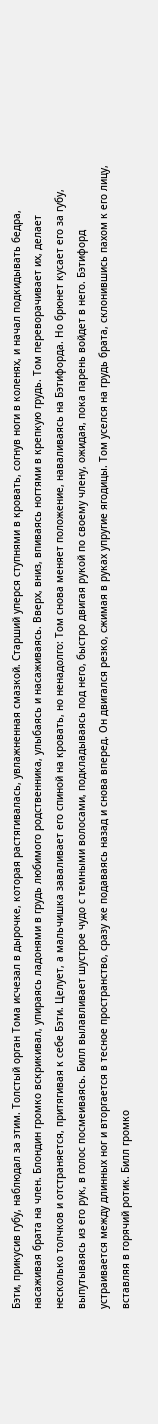Бэти, прикусив губу, наблюдал за этим. Толстый орган Тома исчезал в дырочке, которая растягивалась, увлажненная смазкой. Старший уперся ступнями в кровать, согнув ноги в коленях, и начал подкидывать бедра, насаживая брата на член. Блондин громко вскрикивал, упираясь ладонями в грудь любимого родственника, улыбаясь и насаживаясь. Вверх, вниз, впиваясь ногтями в крепкую грудь. Том переворачивает их, делает несколько толчков и отстраняется, притягивая к себе Бэти. Целует, а мальчишка заваливает его спиной на кровать, но ненадолго: Том снова меняет положение, наваливаясь на Бэтифорда. Но брюнет кусает его за губу, выпутываясь из его рук, в голос посмеиваясь. Билл вылавливает шустрое чудо с темными волосами, подкладываясь под него, быстро двигая рукой по своему члену, ожидая, пока парень войдет в него. Бэтифорд устраивается между длинных ног и вторгается в тесное пространство, сразу же подаваясь назад и снова вперед. Он двигался резко, сжимая в руках упругие ягодицы. Том уселся на грудь брата, склонившись пахом к его лицу, вставляя в горячий ротик. Билл громко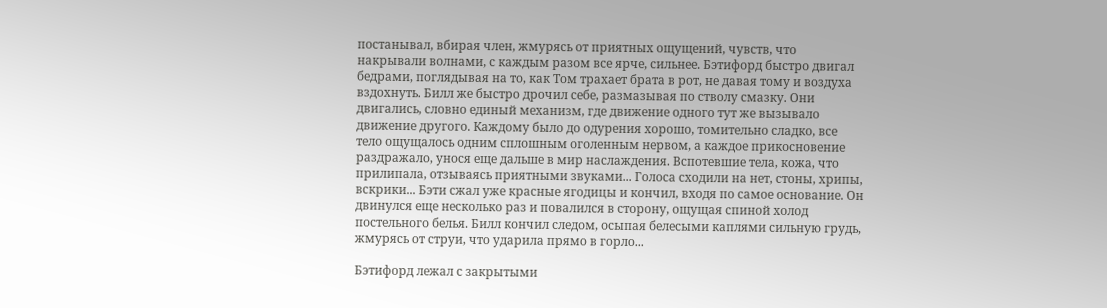постанывал, вбирая член, жмурясь от приятных ощущений, чувств, что накрывали волнами, с каждым разом все ярче, сильнее. Бэтифорд быстро двигал бедрами, поглядывая на то, как Том трахает брата в рот, не давая тому и воздуха вздохнуть. Билл же быстро дрочил себе, размазывая по стволу смазку. Они двигались, словно единый механизм, где движение одного тут же вызывало движение другого. Каждому было до одурения хорошо, томительно сладко, все тело ощущалось одним сплошным оголенным нервом, а каждое прикосновение раздражало, унося еще дальше в мир наслаждения. Вспотевшие тела, кожа, что прилипала, отзываясь приятными звуками... Голоса сходили на нет, стоны, хрипы, вскрики... Бэти сжал уже красные ягодицы и кончил, входя по самое основание. Он двинулся еще несколько раз и повалился в сторону, ощущая спиной холод постельного белья. Билл кончил следом, осыпая белесыми каплями сильную грудь, жмурясь от струи, что ударила прямо в горло...

Бэтифорд лежал с закрытыми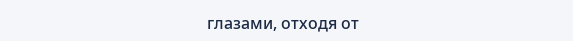глазами, отходя от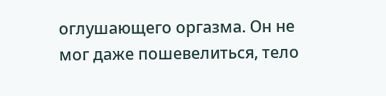оглушающего оргазма. Он не мог даже пошевелиться, тело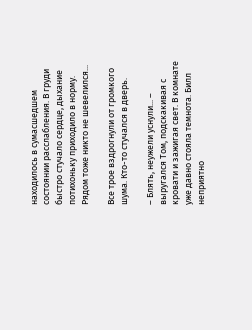находилось в сумасшедшем состоянии расслабления. В груди быстро стучало сердце, дыхание потихоньку приходило в норму. Рядом тоже никто не шевелился...

Все трое вздрогнули от громкого шума. Кто-то стучался в дверь.

– Блять, неужели уснули... – выругался Том, подскакивая с кровати и зажигая свет. В комнате уже давно стояла темнота. Билл неприятно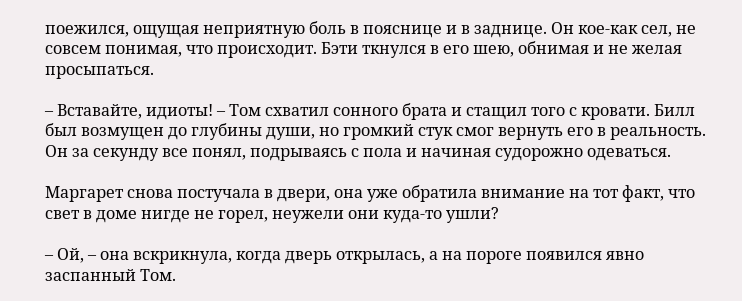поежился, ощущая неприятную боль в пояснице и в заднице. Он кое-как сел, не совсем понимая, что происходит. Бэти ткнулся в его шею, обнимая и не желая просыпаться.

– Вставайте, идиоты! – Том схватил сонного брата и стащил того с кровати. Билл был возмущен до глубины души, но громкий стук смог вернуть его в реальность. Он за секунду все понял, подрываясь с пола и начиная судорожно одеваться.

Маргарет снова постучала в двери, она уже обратила внимание на тот факт, что свет в доме нигде не горел, неужели они куда-то ушли?

– Ой, – она вскрикнула, когда дверь открылась, а на пороге появился явно заспанный Том.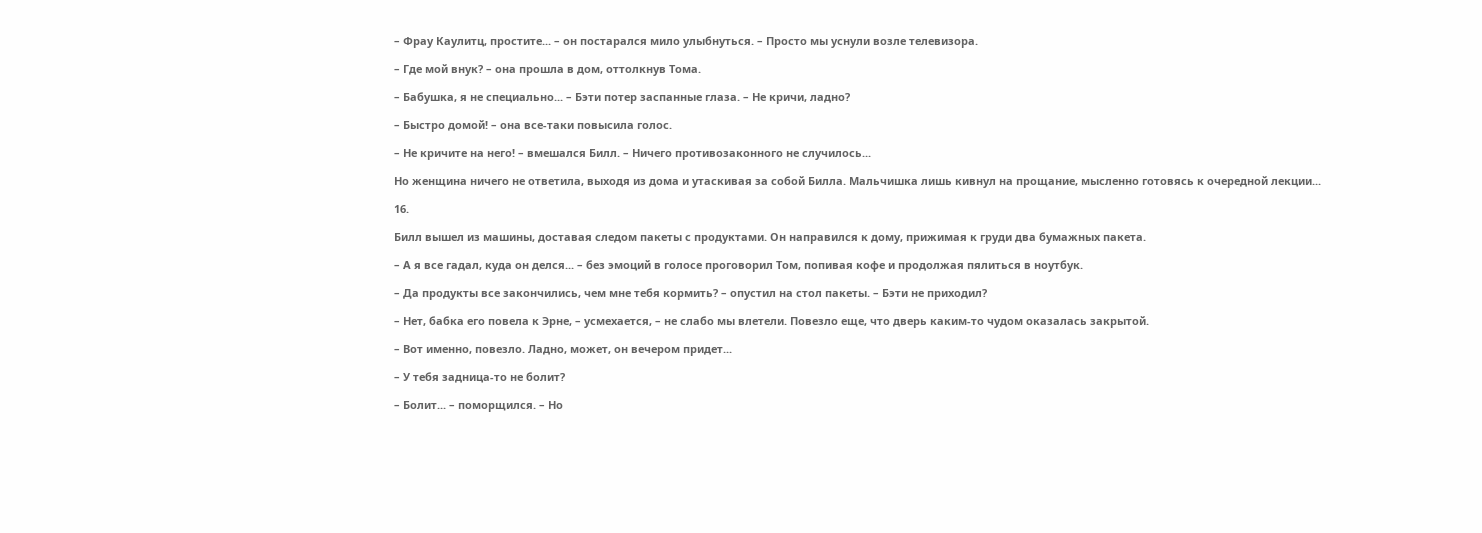– Фрау Каулитц, простите... – он постарался мило улыбнуться. – Просто мы уснули возле телевизора.

– Где мой внук? – она прошла в дом, оттолкнув Тома.

– Бабушка, я не специально... – Бэти потер заспанные глаза. – Не кричи, ладно?

– Быстро домой! – она все-таки повысила голос.

– Не кричите на него! – вмешался Билл. – Ничего противозаконного не случилось...

Но женщина ничего не ответила, выходя из дома и утаскивая за собой Билла. Мальчишка лишь кивнул на прощание, мысленно готовясь к очередной лекции...

16.

Билл вышел из машины, доставая следом пакеты с продуктами. Он направился к дому, прижимая к груди два бумажных пакета.

– А я все гадал, куда он делся... – без эмоций в голосе проговорил Том, попивая кофе и продолжая пялиться в ноутбук.

– Да продукты все закончились, чем мне тебя кормить? – опустил на стол пакеты. – Бэти не приходил?

– Нет, бабка его повела к Эрне, – усмехается, – не слабо мы влетели. Повезло еще, что дверь каким-то чудом оказалась закрытой.

– Вот именно, повезло. Ладно, может, он вечером придет...

– У тебя задница-то не болит?

– Болит... – поморщился. – Но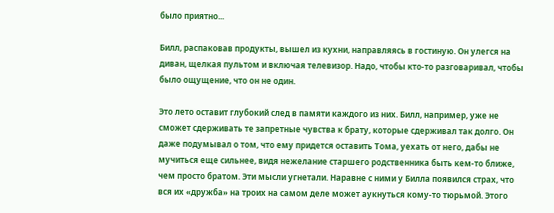было приятно...

Билл, распаковав продукты, вышел из кухни, направляясь в гостиную. Он улегся на диван, щелкая пультом и включая телевизор. Надо, чтобы кто-то разговаривал, чтобы было ощущение, что он не один.

Это лето оставит глубокий след в памяти каждого из них. Билл, например, уже не сможет сдерживать те запретные чувства к брату, которые сдерживал так долго. Он даже подумывал о том, что ему придется оставить Тома, уехать от него, дабы не мучиться еще сильнее, видя нежелание старшего родственника быть кем-то ближе, чем просто братом. Эти мысли угнетали. Наравне с ними у Билла появился страх, что вся их «дружба» на троих на самом деле может аукнуться кому-то тюрьмой. Этого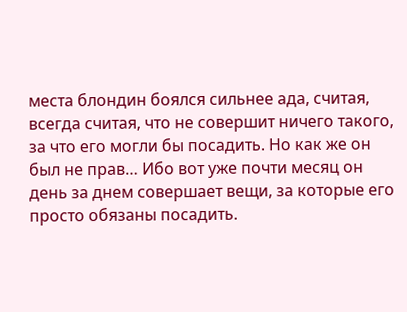места блондин боялся сильнее ада, считая, всегда считая, что не совершит ничего такого, за что его могли бы посадить. Но как же он был не прав… Ибо вот уже почти месяц он день за днем совершает вещи, за которые его просто обязаны посадить.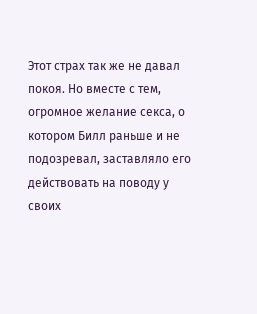Этот страх так же не давал покоя. Но вместе с тем, огромное желание секса, о котором Билл раньше и не подозревал, заставляло его действовать на поводу у своих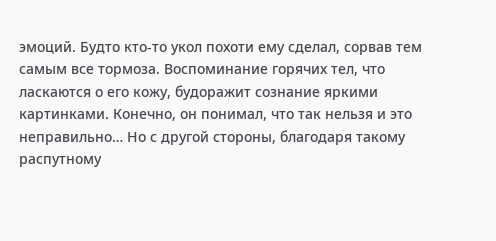эмоций. Будто кто-то укол похоти ему сделал, сорвав тем самым все тормоза. Воспоминание горячих тел, что ласкаются о его кожу, будоражит сознание яркими картинками. Конечно, он понимал, что так нельзя и это неправильно… Но с другой стороны, благодаря такому распутному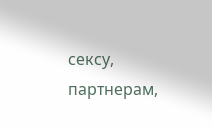сексу, партнерам,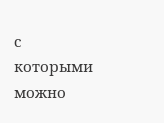с которыми можно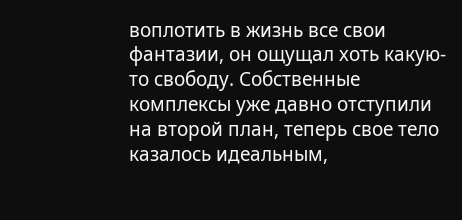воплотить в жизнь все свои фантазии, он ощущал хоть какую-то свободу. Собственные комплексы уже давно отступили на второй план, теперь свое тело казалось идеальным,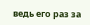ведь его раз за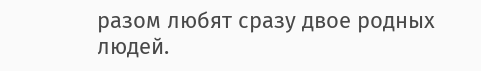разом любят сразу двое родных людей.